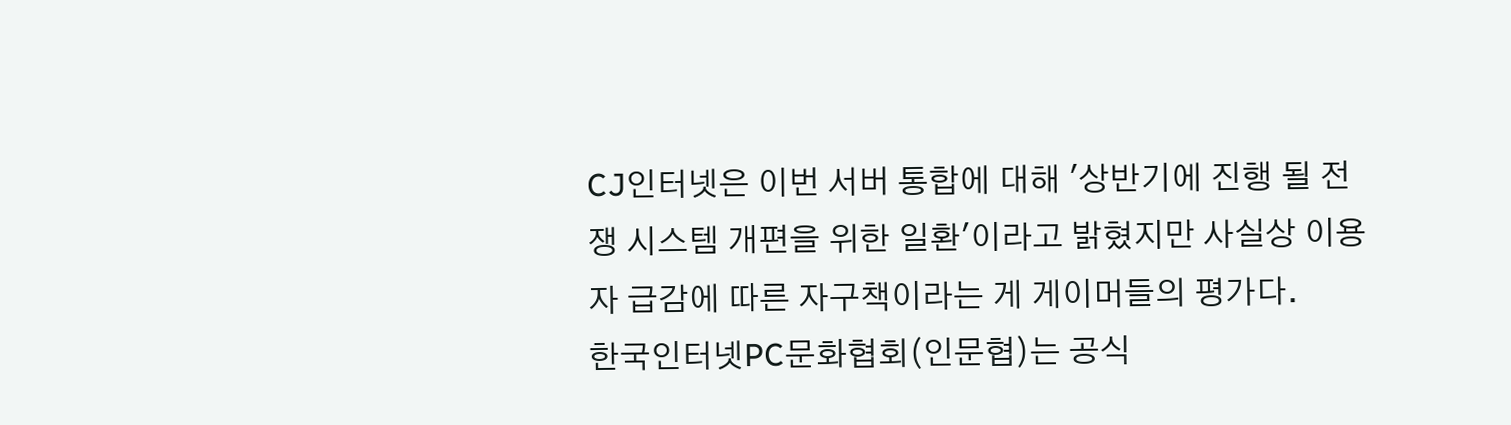CJ인터넷은 이번 서버 통합에 대해 '상반기에 진행 될 전쟁 시스템 개편을 위한 일환'이라고 밝혔지만 사실상 이용자 급감에 따른 자구책이라는 게 게이머들의 평가다.
한국인터넷PC문화협회(인문협)는 공식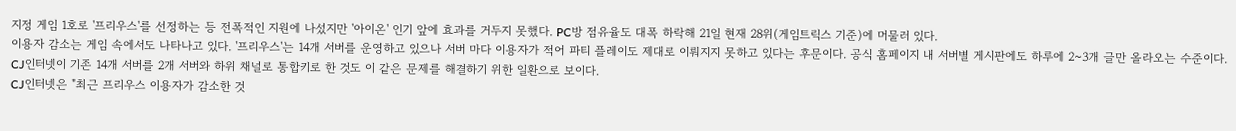지정 게임 1호로 '프리우스'를 선정하는 등 전폭적인 지원에 나섰지만 '아이온' 인기 앞에 효과를 거두지 못했다. PC방 점유율도 대폭 하락해 21일 현재 28위(게임트릭스 기준)에 머물러 있다.
이용자 감소는 게임 속에서도 나타나고 있다. '프리우스'는 14개 서버를 운영하고 있으나 서버 마다 이용자가 적어 파티 플레이도 제대로 이뤄지지 못하고 있다는 후문이다. 공식 홈페이지 내 서버별 게시판에도 하루에 2~3개 글만 올라오는 수준이다.
CJ인터넷이 기존 14개 서버를 2개 서버와 하위 채널로 통합키로 한 것도 이 같은 문제를 해결하기 위한 일환으로 보이다.
CJ인터넷은 "최근 프리우스 이용자가 감소한 것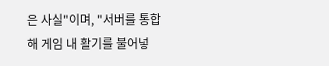은 사실"이며, "서버를 통합해 게임 내 활기를 불어넣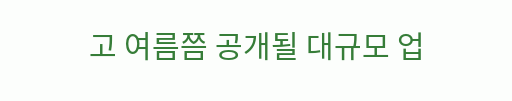고 여름쯤 공개될 대규모 업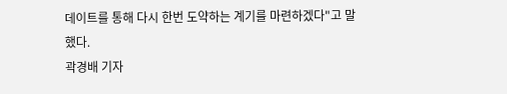데이트를 통해 다시 한번 도약하는 계기를 마련하겠다"고 말했다.
곽경배 기자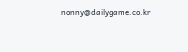nonny@dailygame.co.kr